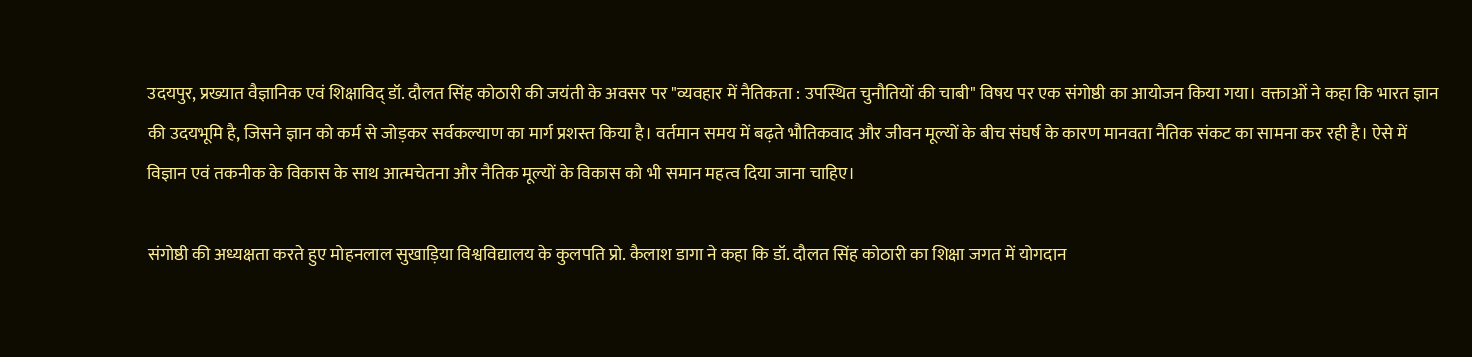उदयपुर, प्रख्यात वैज्ञानिक एवं शिक्षाविद् डॉ. दौलत सिंह कोठारी की जयंती के अवसर पर "व्यवहार में नैतिकता : उपस्थित चुनौतियों की चाबी" विषय पर एक संगोष्ठी का आयोजन किया गया। वक्ताओं ने कहा कि भारत ज्ञान की उदयभूमि है, जिसने ज्ञान को कर्म से जोड़कर सर्वकल्याण का मार्ग प्रशस्त किया है। वर्तमान समय में बढ़ते भौतिकवाद और जीवन मूल्यों के बीच संघर्ष के कारण मानवता नैतिक संकट का सामना कर रही है। ऐसे में विज्ञान एवं तकनीक के विकास के साथ आत्मचेतना और नैतिक मूल्यों के विकास को भी समान महत्व दिया जाना चाहिए।

संगोष्ठी की अध्यक्षता करते हुए मोहनलाल सुखाड़िया विश्वविद्यालय के कुलपति प्रो. कैलाश डागा ने कहा कि डॉ. दौलत सिंह कोठारी का शिक्षा जगत में योगदान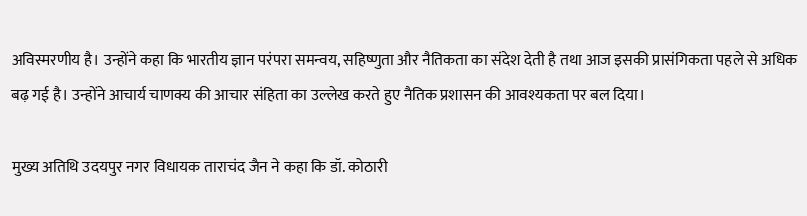अविस्मरणीय है। उन्होंने कहा कि भारतीय ज्ञान परंपरा समन्वय, सहिष्णुता और नैतिकता का संदेश देती है तथा आज इसकी प्रासंगिकता पहले से अधिक बढ़ गई है। उन्होंने आचार्य चाणक्य की आचार संहिता का उल्लेख करते हुए नैतिक प्रशासन की आवश्यकता पर बल दिया।

मुख्य अतिथि उदयपुर नगर विधायक ताराचंद जैन ने कहा कि डॉ. कोठारी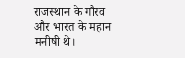राजस्थान के गौरव और भारत के महान मनीषी थे।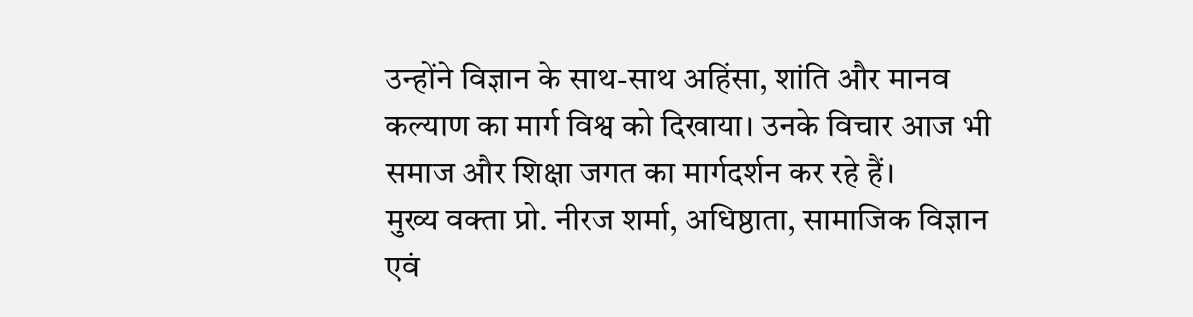उन्होंने विज्ञान के साथ-साथ अहिंसा, शांति और मानव कल्याण का मार्ग विश्व को दिखाया। उनके विचार आज भी समाज और शिक्षा जगत का मार्गदर्शन कर रहे हैं।
मुख्य वक्ता प्रो. नीरज शर्मा, अधिष्ठाता, सामाजिक विज्ञान एवं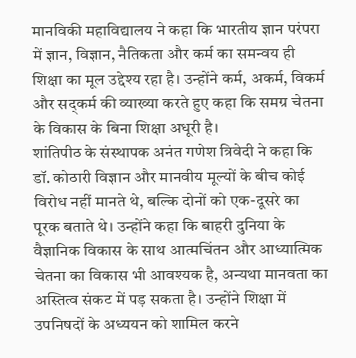मानविकी महाविद्यालय ने कहा कि भारतीय ज्ञान परंपरा में ज्ञान, विज्ञान, नैतिकता और कर्म का समन्वय ही शिक्षा का मूल उद्देश्य रहा है। उन्होंने कर्म, अकर्म, विकर्म और सद्कर्म की व्याख्या करते हुए कहा कि समग्र चेतना के विकास के बिना शिक्षा अधूरी है।
शांतिपीठ के संस्थापक अनंत गणेश त्रिवेदी ने कहा कि डॉ. कोठारी विज्ञान और मानवीय मूल्यों के बीच कोई विरोध नहीं मानते थे, बल्कि दोनों को एक-दूसरे का पूरक बताते थे। उन्होंने कहा कि बाहरी दुनिया के वैज्ञानिक विकास के साथ आत्मचिंतन और आध्यात्मिक चेतना का विकास भी आवश्यक है, अन्यथा मानवता का अस्तित्व संकट में पड़ सकता है। उन्होंने शिक्षा में उपनिषदों के अध्ययन को शामिल करने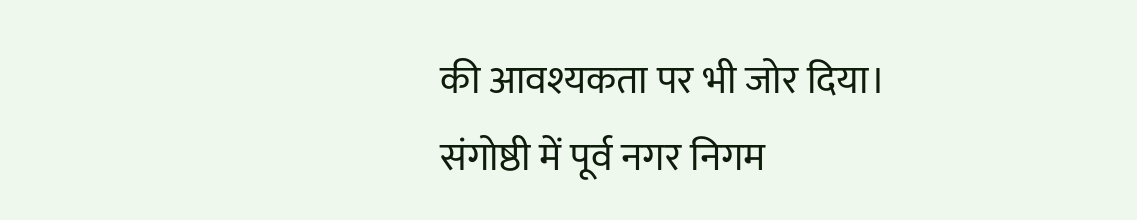की आवश्यकता पर भी जोर दिया।
संगोष्ठी में पूर्व नगर निगम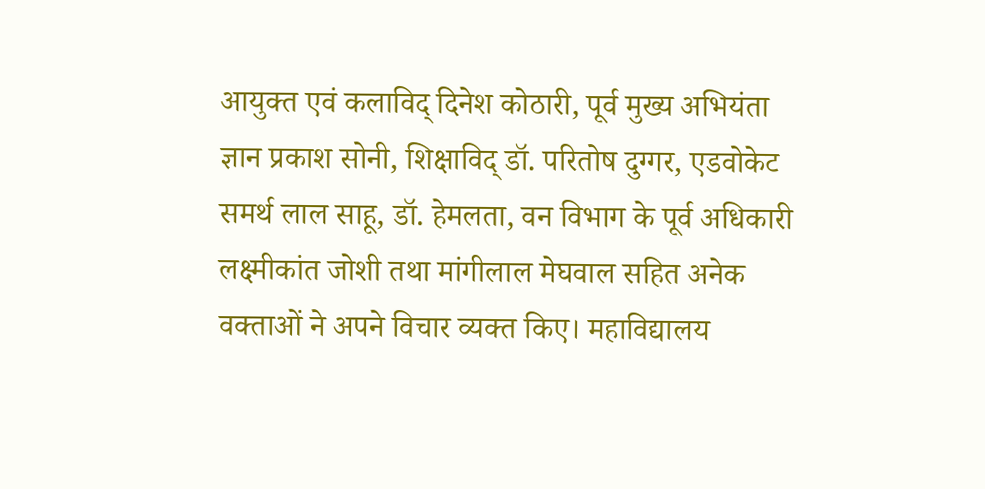आयुक्त एवं कलाविद् दिनेश कोठारी, पूर्व मुख्य अभियंता ज्ञान प्रकाश सोनी, शिक्षाविद् डॉ. परितोष दुग्गर, एडवोकेट समर्थ लाल साहू, डॉ. हेमलता, वन विभाग के पूर्व अधिकारी लक्ष्मीकांत जोशी तथा मांगीलाल मेघवाल सहित अनेक वक्ताओं ने अपने विचार व्यक्त किए। महाविद्यालय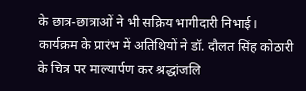के छात्र-छात्राओं ने भी सक्रिय भागीदारी निभाई। कार्यक्रम के प्रारंभ में अतिथियों ने डॉ. दौलत सिंह कोठारी के चित्र पर माल्यार्पण कर श्रद्धांजलि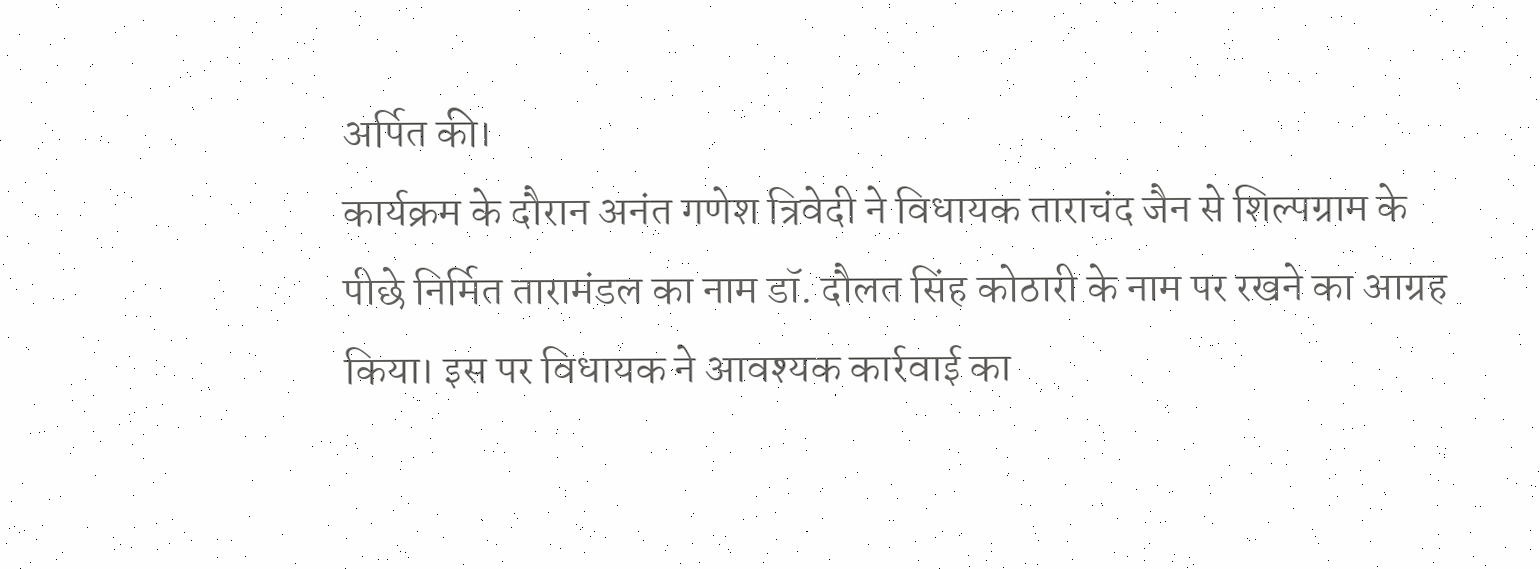अर्पित की।
कार्यक्रम के दौरान अनंत गणेश त्रिवेदी ने विधायक ताराचंद जैन से शिल्पग्राम के पीछे निर्मित तारामंडल का नाम डॉ. दौलत सिंह कोठारी के नाम पर रखने का आग्रह किया। इस पर विधायक ने आवश्यक कार्रवाई का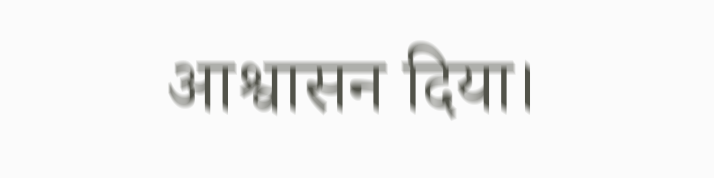आश्वासन दिया।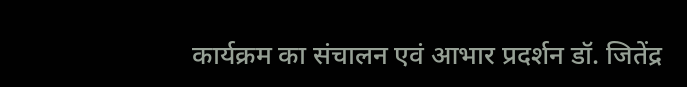कार्यक्रम का संचालन एवं आभार प्रदर्शन डॉ. जितेंद्र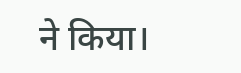ने किया।